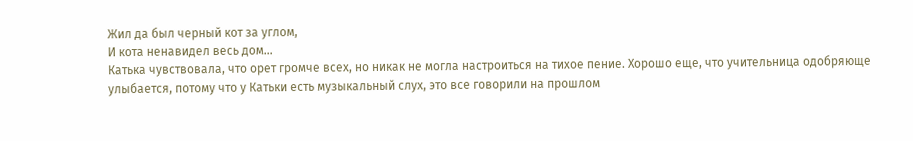Жил да был черный кот за углом,
И кота ненавидел весь дом…
Катька чувствовала, что орет громче всех, но никак не могла настроиться на тихое пение. Хорошо еще, что учительница одобряюще улыбается, потому что у Катьки есть музыкальный слух, это все говорили на прошлом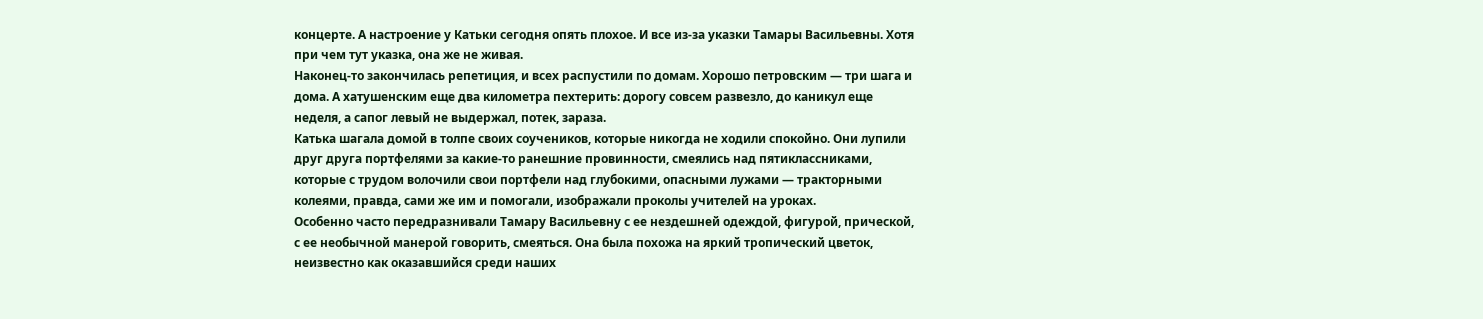концерте. А настроение у Катьки сегодня опять плохое. И все из-за указки Тамары Васильевны. Хотя при чем тут указка, она же не живая.
Наконец-то закончилась репетиция, и всех распустили по домам. Хорошо петровским — три шага и дома. А хатушенским еще два километра пехтерить: дорогу совсем развезло, до каникул еще неделя, а сапог левый не выдержал, потек, зараза.
Катька шагала домой в толпе своих соучеников, которые никогда не ходили спокойно. Они лупили друг друга портфелями за какие-то ранешние провинности, смеялись над пятиклассниками, которые с трудом волочили свои портфели над глубокими, опасными лужами — тракторными колеями, правда, сами же им и помогали, изображали проколы учителей на уроках.
Особенно часто передразнивали Тамару Васильевну с ее нездешней одеждой, фигурой, прической, с ее необычной манерой говорить, смеяться. Она была похожа на яркий тропический цветок, неизвестно как оказавшийся среди наших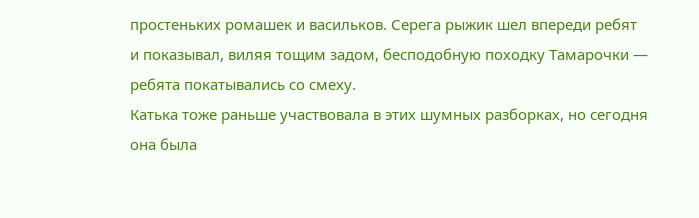простеньких ромашек и васильков. Серега рыжик шел впереди ребят и показывал, виляя тощим задом, бесподобную походку Тамарочки — ребята покатывались со смеху.
Катька тоже раньше участвовала в этих шумных разборках, но сегодня она была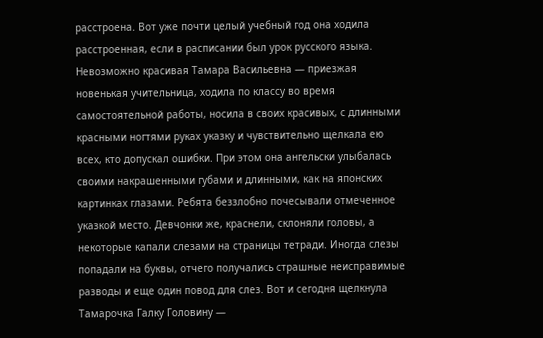расстроена. Вот уже почти целый учебный год она ходила расстроенная, если в расписании был урок русского языка. Невозможно красивая Тамара Васильевна — приезжая новенькая учительница, ходила по классу во время самостоятельной работы, носила в своих красивых, с длинными красными ногтями руках указку и чувствительно щелкала ею всех, кто допускал ошибки. При этом она ангельски улыбалась своими накрашенными губами и длинными, как на японских картинках глазами. Ребята беззлобно почесывали отмеченное указкой место. Девчонки же, краснели, склоняли головы, а некоторые капали слезами на страницы тетради. Иногда слезы попадали на буквы, отчего получались страшные неисправимые разводы и еще один повод для слез. Вот и сегодня щелкнула Тамарочка Галку Головину —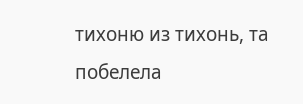тихоню из тихонь, та побелела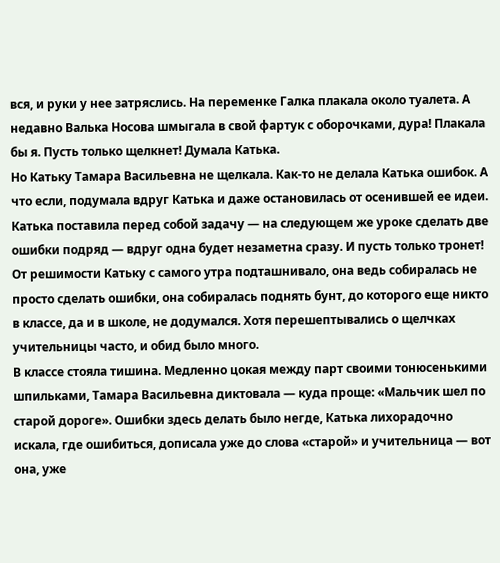вся, и руки у нее затряслись. На переменке Галка плакала около туалета. А недавно Валька Носова шмыгала в свой фартук с оборочками, дура! Плакала бы я. Пусть только щелкнет! Думала Катька.
Но Катьку Тамара Васильевна не щелкала. Как-то не делала Катька ошибок. А что если, подумала вдруг Катька и даже остановилась от осенившей ее идеи.
Катька поставила перед собой задачу — на следующем же уроке сделать две ошибки подряд — вдруг одна будет незаметна сразу. И пусть только тронет!
От решимости Катьку с самого утра подташнивало, она ведь собиралась не просто сделать ошибки, она собиралась поднять бунт, до которого еще никто в классе, да и в школе, не додумался. Хотя перешептывались о щелчках учительницы часто, и обид было много.
В классе стояла тишина. Медленно цокая между парт своими тонюсенькими шпильками, Тамара Васильевна диктовала — куда проще: «Мальчик шел по старой дороге». Ошибки здесь делать было негде, Катька лихорадочно искала, где ошибиться, дописала уже до слова «старой» и учительница — вот она, уже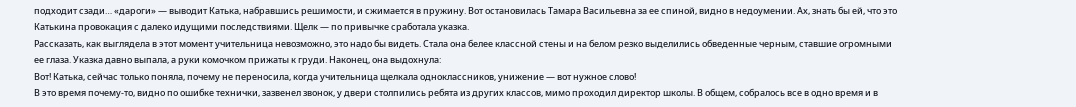подходит сзади… «дароги» — выводит Катька, набравшись решимости, и сжимается в пружину. Вот остановилась Тамара Васильевна за ее спиной, видно в недоумении. Ах, знать бы ей, что это Катькина провокация с далеко идущими последствиями. Щелк — по привычке сработала указка.
Рассказать, как выглядела в этот момент учительница невозможно, это надо бы видеть. Стала она белее классной стены и на белом резко выделились обведенные черным, ставшие огромными ее глаза. Указка давно выпала, а руки комочком прижаты к груди. Наконец, она выдохнула:
Вот! Катька, сейчас только поняла, почему не переносила, когда учительница щелкала одноклассников, унижение — вот нужное слово!
В это время почему-то, видно по ошибке технички, зазвенел звонок, у двери столпились ребята из других классов, мимо проходил директор школы. В общем, собралось все в одно время и в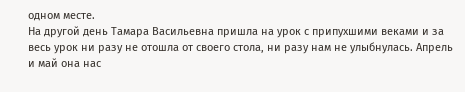одном месте.
На другой день Тамара Васильевна пришла на урок с припухшими веками и за весь урок ни разу не отошла от своего стола, ни разу нам не улыбнулась. Апрель и май она нас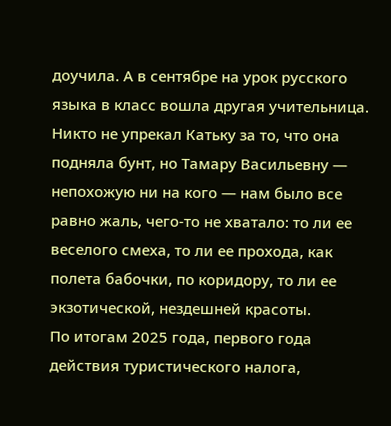доучила. А в сентябре на урок русского языка в класс вошла другая учительница.
Никто не упрекал Катьку за то, что она подняла бунт, но Тамару Васильевну — непохожую ни на кого — нам было все равно жаль, чего-то не хватало: то ли ее веселого смеха, то ли ее прохода, как полета бабочки, по коридору, то ли ее экзотической, нездешней красоты.
По итогам 2025 года, первого года действия туристического налога,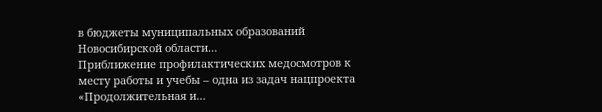в бюджеты муниципальных образований Новосибирской области…
Приближение профилактических медосмотров к месту работы и учебы – одна из задач нацпроекта «Продолжительная и…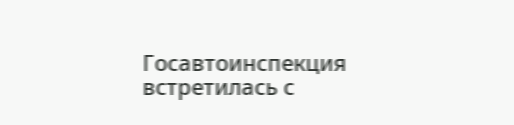Госавтоинспекция встретилась с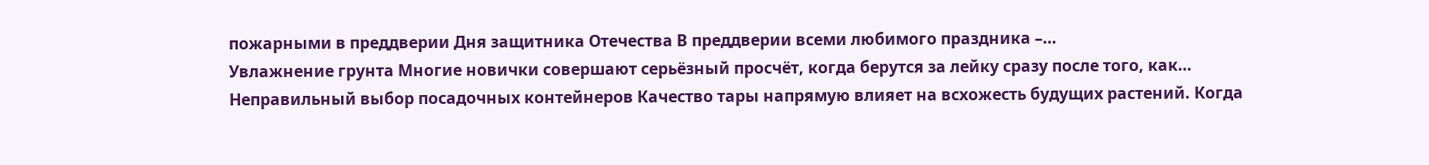пожарными в преддверии Дня защитника Отечества В преддверии всеми любимого праздника –…
Увлажнение грунта Многие новички совершают серьёзный просчёт, когда берутся за лейку сразу после того, как…
Неправильный выбор посадочных контейнеров Качество тары напрямую влияет на всхожесть будущих растений. Когда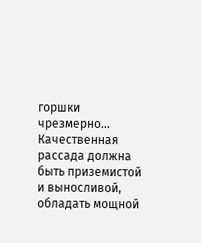горшки чрезмерно…
Качественная рассада должна быть приземистой и выносливой, обладать мощной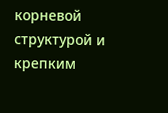корневой структурой и крепким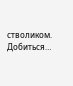стволиком. Добиться…